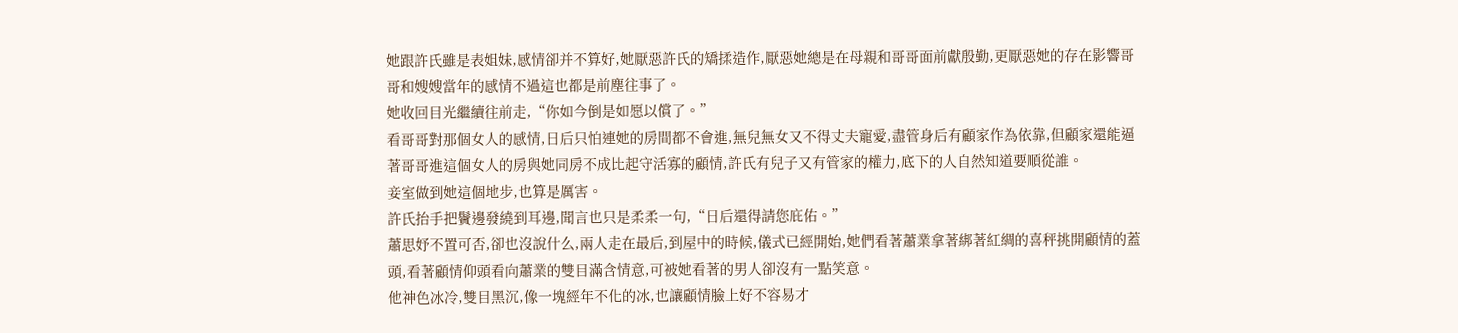她跟許氏雖是表姐妹,感情卻并不算好,她厭惡許氏的矯揉造作,厭惡她總是在母親和哥哥面前獻殷勤,更厭惡她的存在影響哥哥和嫂嫂當年的感情不過這也都是前塵往事了。
她收回目光繼續往前走,“你如今倒是如愿以償了。”
看哥哥對那個女人的感情,日后只怕連她的房間都不會進,無兒無女又不得丈夫寵愛,盡管身后有顧家作為依靠,但顧家還能逼著哥哥進這個女人的房與她同房不成比起守活寡的顧情,許氏有兒子又有管家的權力,底下的人自然知道要順從誰。
妾室做到她這個地步,也算是厲害。
許氏抬手把鬢邊發繞到耳邊,聞言也只是柔柔一句,“日后還得請您庇佑。”
蕭思妤不置可否,卻也沒說什么,兩人走在最后,到屋中的時候,儀式已經開始,她們看著蕭業拿著綁著紅綢的喜秤挑開顧情的蓋頭,看著顧情仰頭看向蕭業的雙目滿含情意,可被她看著的男人卻沒有一點笑意。
他神色冰冷,雙目黑沉,像一塊經年不化的冰,也讓顧情臉上好不容易才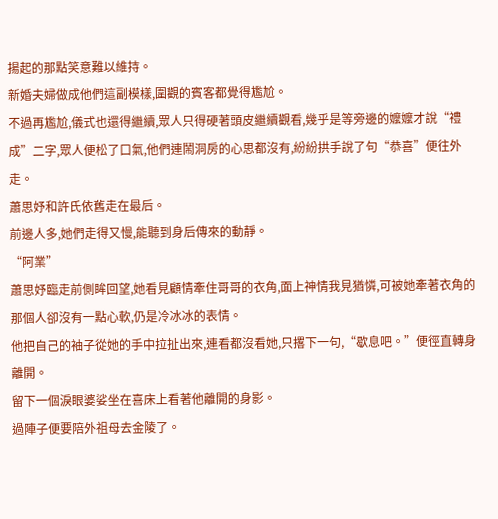揚起的那點笑意難以維持。
新婚夫婦做成他們這副模樣,圍觀的賓客都覺得尷尬。
不過再尷尬,儀式也還得繼續,眾人只得硬著頭皮繼續觀看,幾乎是等旁邊的嬤嬤才說“禮成”二字,眾人便松了口氣,他們連鬧洞房的心思都沒有,紛紛拱手說了句“恭喜”便往外走。
蕭思妤和許氏依舊走在最后。
前邊人多,她們走得又慢,能聽到身后傳來的動靜。
“阿業”
蕭思妤臨走前側眸回望,她看見顧情牽住哥哥的衣角,面上神情我見猶憐,可被她牽著衣角的那個人卻沒有一點心軟,仍是冷冰冰的表情。
他把自己的袖子從她的手中拉扯出來,連看都沒看她,只撂下一句,“歇息吧。”便徑直轉身離開。
留下一個淚眼婆娑坐在喜床上看著他離開的身影。
過陣子便要陪外祖母去金陵了。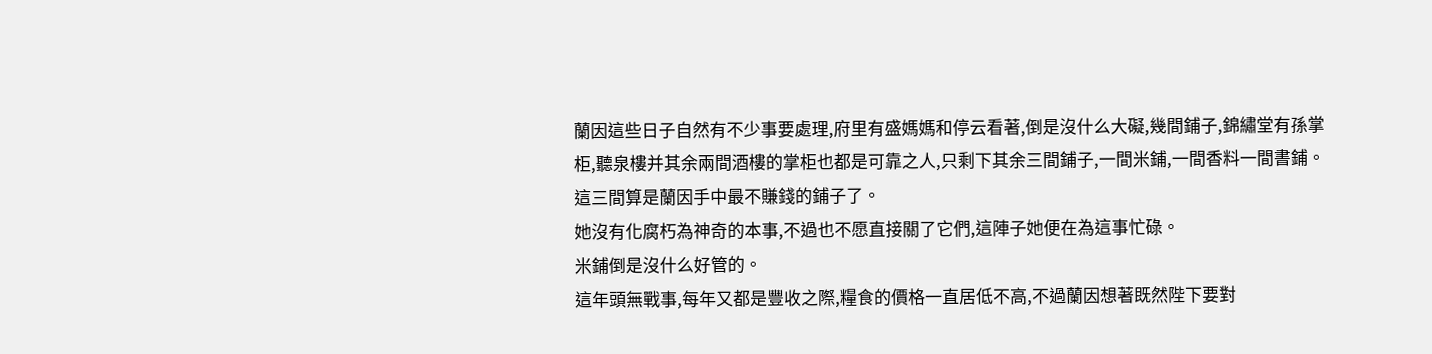蘭因這些日子自然有不少事要處理,府里有盛媽媽和停云看著,倒是沒什么大礙,幾間鋪子,錦繡堂有孫掌柜,聽泉樓并其余兩間酒樓的掌柜也都是可靠之人,只剩下其余三間鋪子,一間米鋪,一間香料一間書鋪。
這三間算是蘭因手中最不賺錢的鋪子了。
她沒有化腐朽為神奇的本事,不過也不愿直接關了它們,這陣子她便在為這事忙碌。
米鋪倒是沒什么好管的。
這年頭無戰事,每年又都是豐收之際,糧食的價格一直居低不高,不過蘭因想著既然陛下要對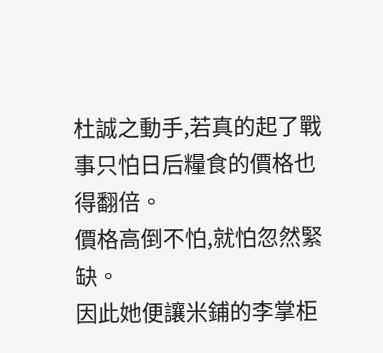杜誠之動手,若真的起了戰事只怕日后糧食的價格也得翻倍。
價格高倒不怕,就怕忽然緊缺。
因此她便讓米鋪的李掌柜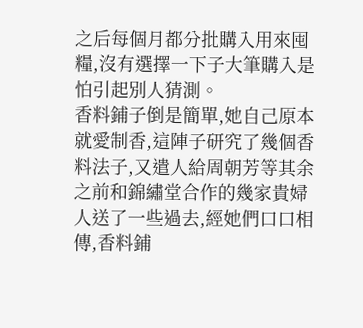之后每個月都分批購入用來囤糧,沒有選擇一下子大筆購入是怕引起別人猜測。
香料鋪子倒是簡單,她自己原本就愛制香,這陣子研究了幾個香料法子,又遣人給周朝芳等其余之前和錦繡堂合作的幾家貴婦人送了一些過去,經她們口口相傳,香料鋪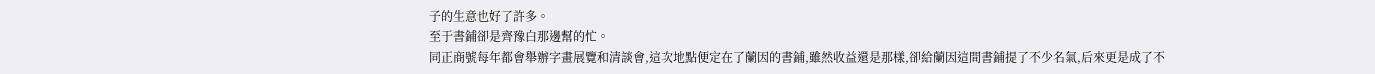子的生意也好了許多。
至于書鋪卻是齊豫白那邊幫的忙。
同正商號每年都會舉辦字畫展覽和清談會,這次地點便定在了蘭因的書鋪,雖然收益還是那樣,卻給蘭因這間書鋪提了不少名氣,后來更是成了不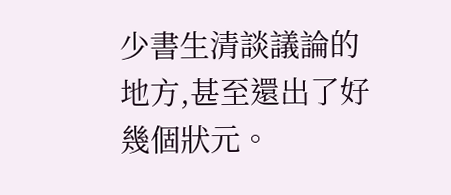少書生清談議論的地方,甚至還出了好幾個狀元。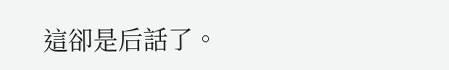這卻是后話了。